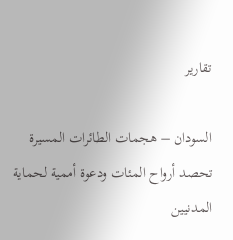تقارير

السودان – هجمات الطائرات المسيرة تحصد أرواح المئات ودعوة أممية لحماية المدنيين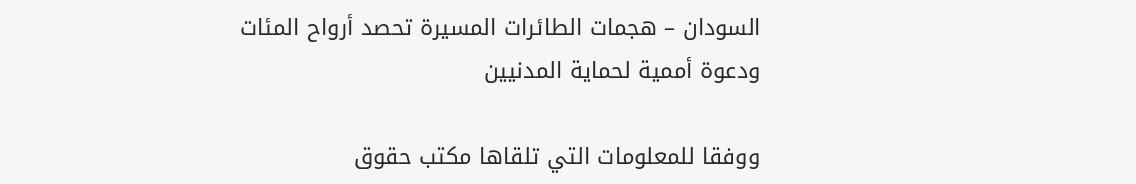السودان – هجمات الطائرات المسيرة تحصد أرواح المئات ودعوة أممية لحماية المدنيين

ووفقا للمعلومات التي تلقاها مكتب حقوق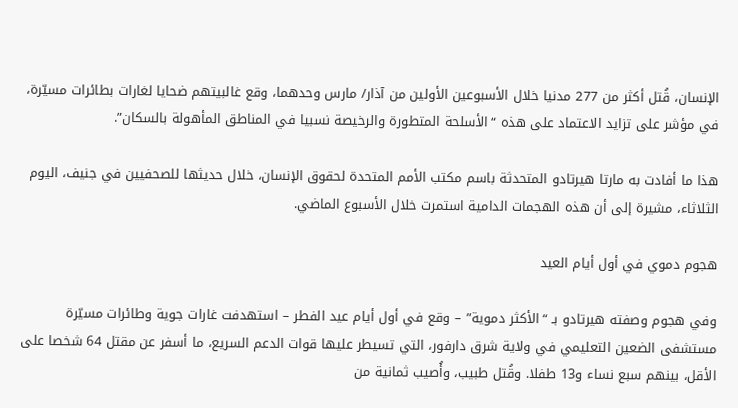الإنسان، قُتل أكثر من 277 مدنيا خلال الأسبوعين الأولين من آذار/ مارس وحدهما، وقع غالبيتهم ضحايا لغارات بطائرات مسيّرة، في مؤشر على تزايد الاعتماد على هذه “الأسلحة المتطورة والرخيصة نسبيا في المناطق المأهولة بالسكان”.

هذا ما أفادت به مارتا هيرتادو المتحدثة باسم مكتب الأمم المتحدة لحقوق الإنسان، خلال حديثها للصحفيين في جنيف، اليوم الثلاثاء، مشيرة إلى أن هذه الهجمات الدامية استمرت خلال الأسبوع الماضي.

هجوم دموي في أول أيام العيد

وفي هجوم وصفته هيرتادو بـ “الأكثر دموية” – وقع في أول أيام عيد الفطر – استهدفت غارات جوية وطائرات مسيّرة مستشفى الضعين التعليمي في ولاية شرق دارفور، التي تسيطر عليها قوات الدعم السريع، ما أسفر عن مقتل 64 شخصا على الأقل، بينهم سبع نساء و13 طفلا. وقُتل طبيب، وأُصيب ثمانية من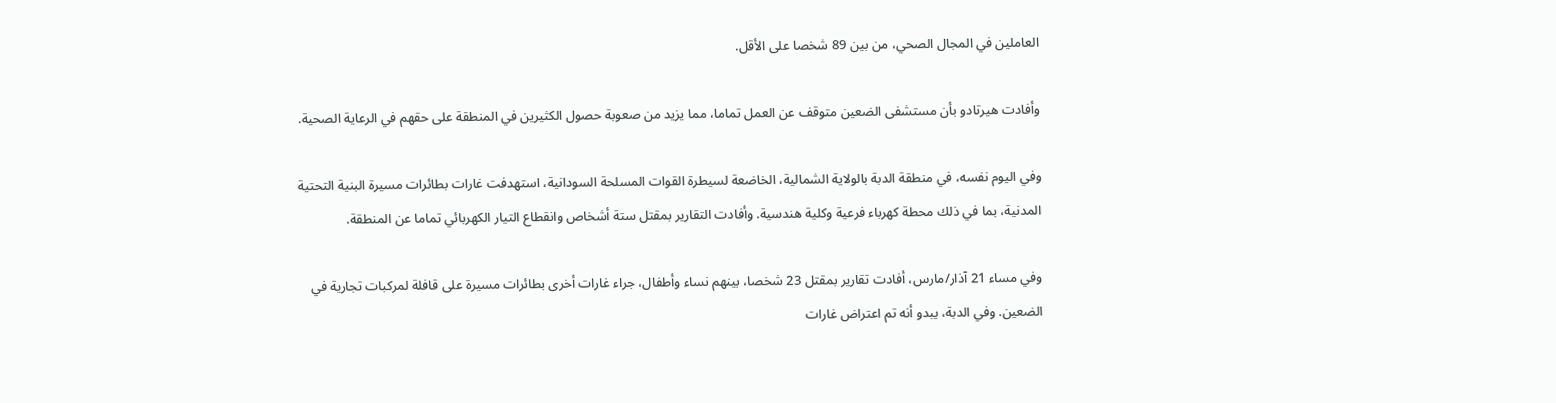العاملين في المجال الصحي، من بين 89 شخصا على الأقل.

وأفادت هيرتادو بأن مستشفى الضعين متوقف عن العمل تماما، مما يزيد من صعوبة حصول الكثيرين في المنطقة على حقهم في الرعاية الصحية.

وفي اليوم نفسه، في منطقة الدبة بالولاية الشمالية، الخاضعة لسيطرة القوات المسلحة السودانية، استهدفت غارات بطائرات مسيرة البنية التحتية المدنية، بما في ذلك محطة كهرباء فرعية وكلية هندسية. وأفادت التقارير بمقتل ستة أشخاص وانقطاع التيار الكهربائي تماما عن المنطقة.

وفي مساء 21 آذار/مارس، أفادت تقارير بمقتل 23 شخصا، بينهم نساء وأطفال، جراء غارات أخرى بطائرات مسيرة على قافلة لمركبات تجارية في الضعين. وفي الدبة، يبدو أنه تم اعتراض غارات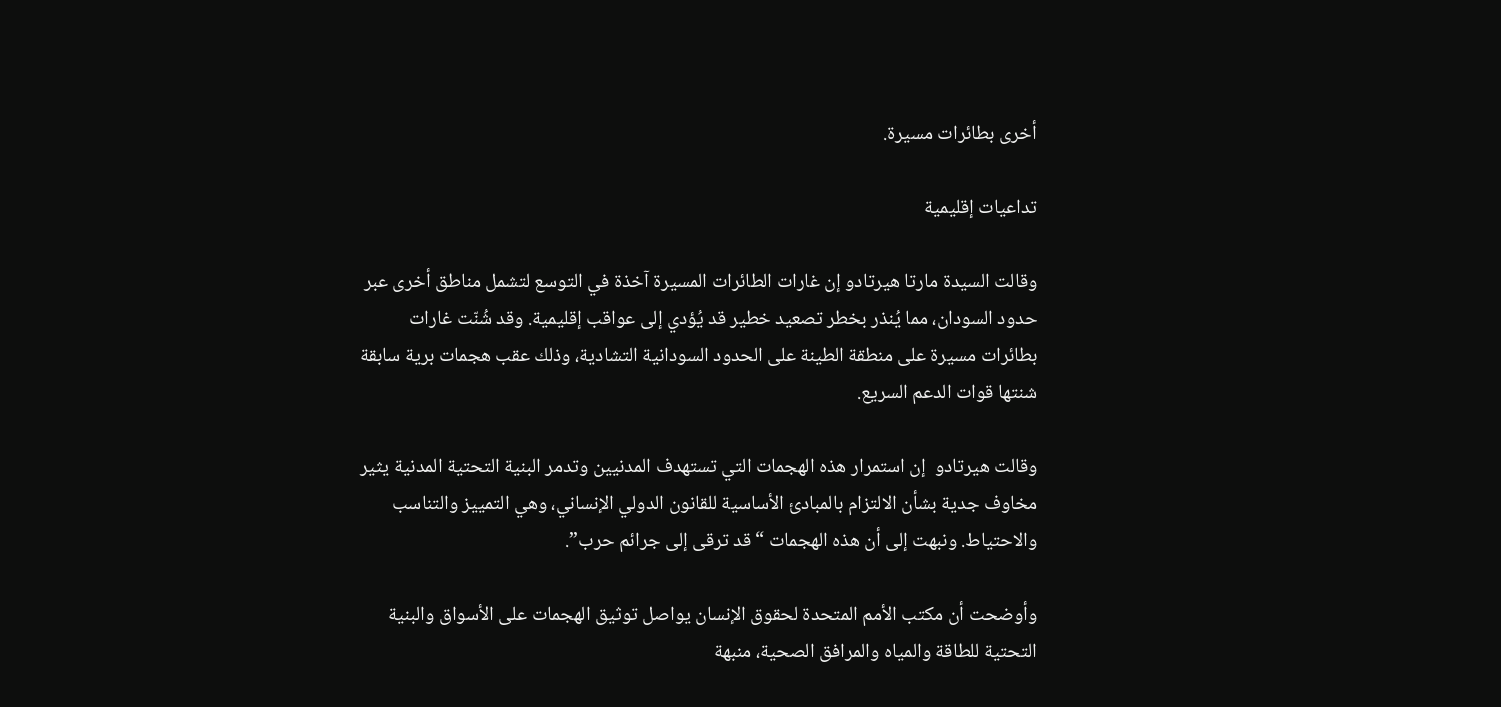أخرى بطائرات مسيرة.

تداعيات إقليمية

وقالت السيدة مارتا هيرتادو إن غارات الطائرات المسيرة آخذة في التوسع لتشمل مناطق أخرى عبر حدود السودان، مما يُنذر بخطر تصعيد خطير قد يُؤدي إلى عواقب إقليمية. وقد شُنّت غارات بطائرات مسيرة على منطقة الطينة على الحدود السودانية التشادية، وذلك عقب هجمات برية سابقة شنتها قوات الدعم السريع.

وقالت هيرتادو  إن استمرار هذه الهجمات التي تستهدف المدنيين وتدمر البنية التحتية المدنية يثير مخاوف جدية بشأن الالتزام بالمبادئ الأساسية للقانون الدولي الإنساني، وهي التمييز والتناسب والاحتياط. ونبهت إلى أن هذه الهجمات “قد ترقى إلى جرائم حرب”.

وأوضحت أن مكتب الأمم المتحدة لحقوق الإنسان يواصل توثيق الهجمات على الأسواق والبنية التحتية للطاقة والمياه والمرافق الصحية، منبهة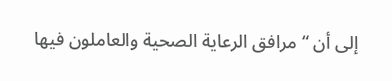إلى أن “مرافق الرعاية الصحية والعاملون فيها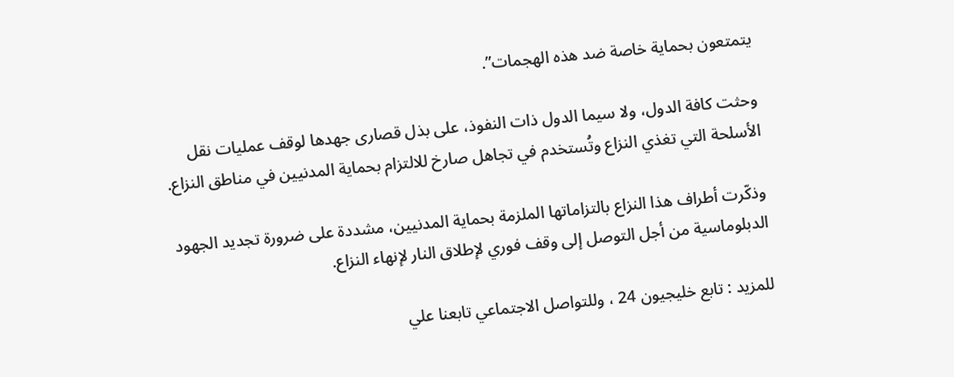يتمتعون بحماية خاصة ضد هذه الهجمات”.

وحثت كافة الدول، ولا سيما الدول ذات النفوذ، على بذل قصارى جهدها لوقف عمليات نقل الأسلحة التي تغذي النزاع وتُستخدم في تجاهل صارخ للالتزام بحماية المدنيين في مناطق النزاع.

وذكّرت أطراف هذا النزاع بالتزاماتها الملزمة بحماية المدنيين، مشددة على ضرورة تجديد الجهود الدبلوماسية من أجل التوصل إلى وقف فوري لإطلاق النار لإنهاء النزاع.

للمزيد : تابع خليجيون 24 ، وللتواصل الاجتماعي تابعنا علي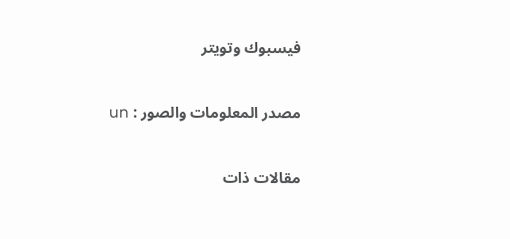فيسبوك وتويتر

مصدر المعلومات والصور : un

مقالات ذات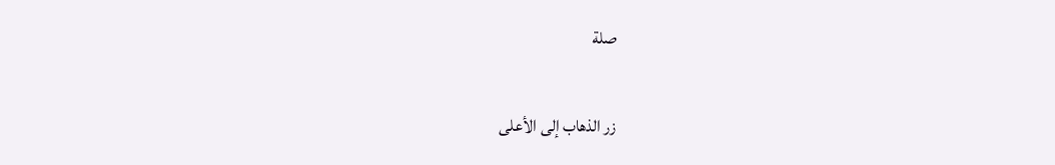صلة

زر الذهاب إلى الأعلى